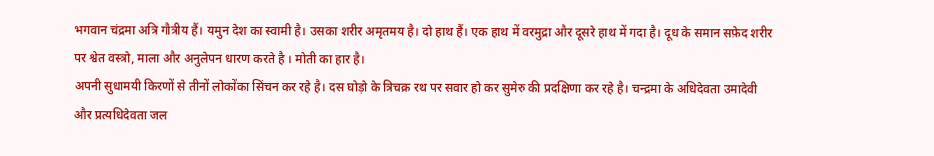भगवान चंद्रमा अत्रि गौत्रीय हैं। यमुन देश का स्वामी है। उसका शरीर अमृतमय है। दो हाथ हैं। एक हाथ में वरमुद्रा और दूसरे हाथ में गदा है। दूध के समान सफ़ेद शरीर पर श्वेत वस्त्रो, माला और अनुलेपन धारण करते है । मोती का हार है।
अपनी सुधामयी किरणों से तीनों लोकोंका सिंचन कर रहे है। दस घोड़ो के त्रिचक्र रथ पर सवार हो कर सुमेरु की प्रदक्षिणा कर रहे है। चन्द्रमा के अधिदेवता उमादेवी और प्रत्यधिदेवता जल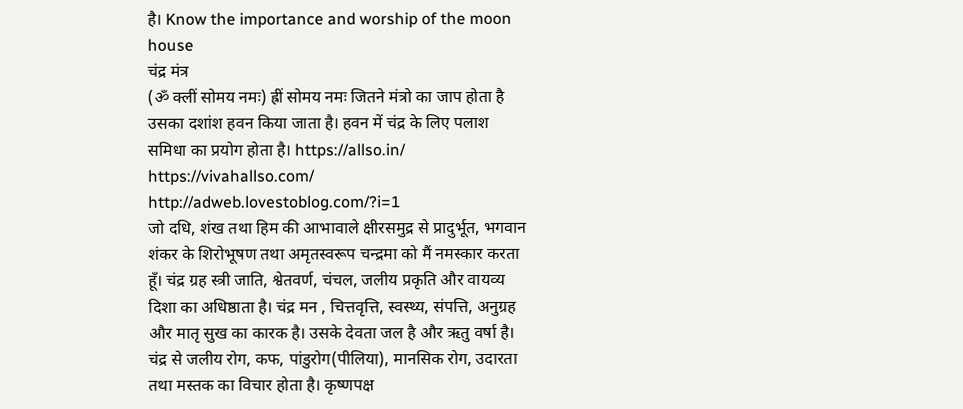है। Know the importance and worship of the moon house
चंद्र मंत्र
(ॐ क्लीं सोमय नमः) ह्रीं सोमय नमः जितने मंत्रो का जाप होता है उसका दशांश हवन किया जाता है। हवन में चंद्र के लिए पलाश समिधा का प्रयोग होता है। https://allso.in/ https://vivahallso.com/ http://adweb.lovestoblog.com/?i=1
जो दधि, शंख तथा हिम की आभावाले क्षीरसमुद्र से प्रादुर्भूत, भगवान शंकर के शिरोभूषण तथा अमृतस्वरूप चन्द्रमा को मैं नमस्कार करता हूँ। चंद्र ग्रह स्त्री जाति, श्वेतवर्ण, चंचल, जलीय प्रकृति और वायव्य दिशा का अधिष्ठाता है। चंद्र मन , चित्तवृत्ति, स्वस्थ्य, संपत्ति, अनुग्रह और मातृ सुख का कारक है। उसके देवता जल है और ऋतु वर्षा है। चंद्र से जलीय रोग, कफ, पांडुरोग(पीलिया), मानसिक रोग, उदारता तथा मस्तक का विचार होता है। कृष्णपक्ष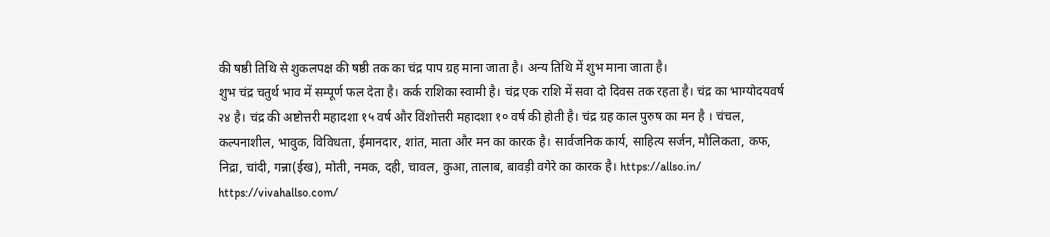की षष्ठी तिथि से शुकलपक्ष की षष्ठी तक का चंद्र पाप ग्रह माना जाता है। अन्य तिथि में शुभ माना जाता है।
शुभ चंद्र चतुर्थ भाव में सम्पूर्ण फल देता है। कर्क राशिका स्वामी है। चंद्र एक राशि में सवा दो दिवस तक रहता है। चंद्र का भाग्योदयवर्ष २४ है। चंद्र की अष्टोत्तरी महादशा १५ वर्ष और विंशोत्तरी महादशा १० वर्ष की होती है। चंद्र ग्रह काल पुरुष का मन है । चंचल, कल्पनाशील, भावुक, विविधता, ईमानदार, शांत, माता और मन का कारक है। सार्वजनिक कार्य, साहित्य सर्जन, मौलिकता, कफ, निद्रा, चांदी, गन्ना(ईख), मोती, नमक, दही, चावल, कुआ, तालाब, बावड़ी वगेरे का कारक है। https://allso.in/ https://vivahallso.com/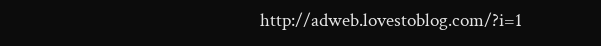http://adweb.lovestoblog.com/?i=1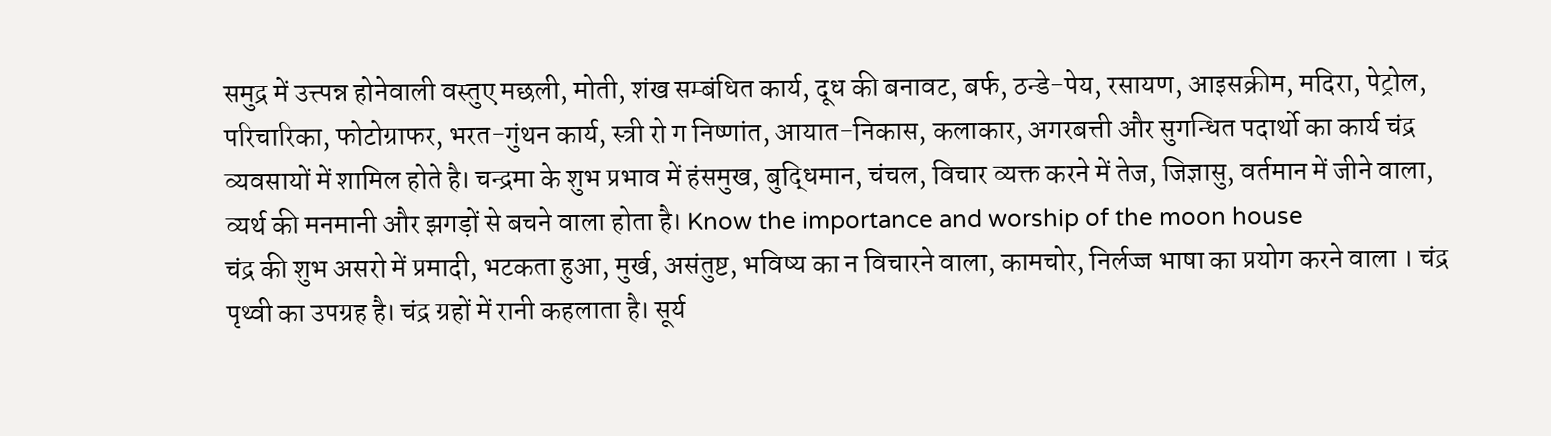समुद्र में उत्त्पन्न होनेवाली वस्तुए मछली, मोती, शंख सम्बंधित कार्य, दूध की बनावट, बर्फ, ठन्डे-पेय, रसायण, आइसक्रीम, मदिरा, पेट्रोल, परिचारिका, फोटोग्राफर, भरत-गुंथन कार्य, स्त्री रो ग निष्णांत, आयात-निकास, कलाकार, अगरबत्ती और सुगन्धित पदार्थो का कार्य चंद्र व्यवसायों में शामिल होते है। चन्द्रमा के शुभ प्रभाव में हंसमुख, बुद्धिमान, चंचल, विचार व्यक्त करने में तेज, जिज्ञासु, वर्तमान में जीने वाला, व्यर्थ की मनमानी और झगड़ों से बचने वाला होता है। Know the importance and worship of the moon house
चंद्र की शुभ असरो में प्रमादी, भटकता हुआ, मुर्ख, असंतुष्ट, भविष्य का न विचारने वाला, कामचोर, निर्लज्ज भाषा का प्रयोग करने वाला । चंद्र पृथ्वी का उपग्रह है। चंद्र ग्रहों में रानी कहलाता है। सूर्य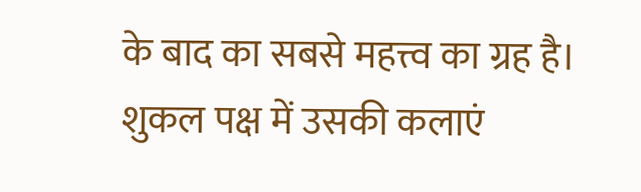के बाद का सबसे महत्त्व का ग्रह है। शुकल पक्ष में उसकी कलाएं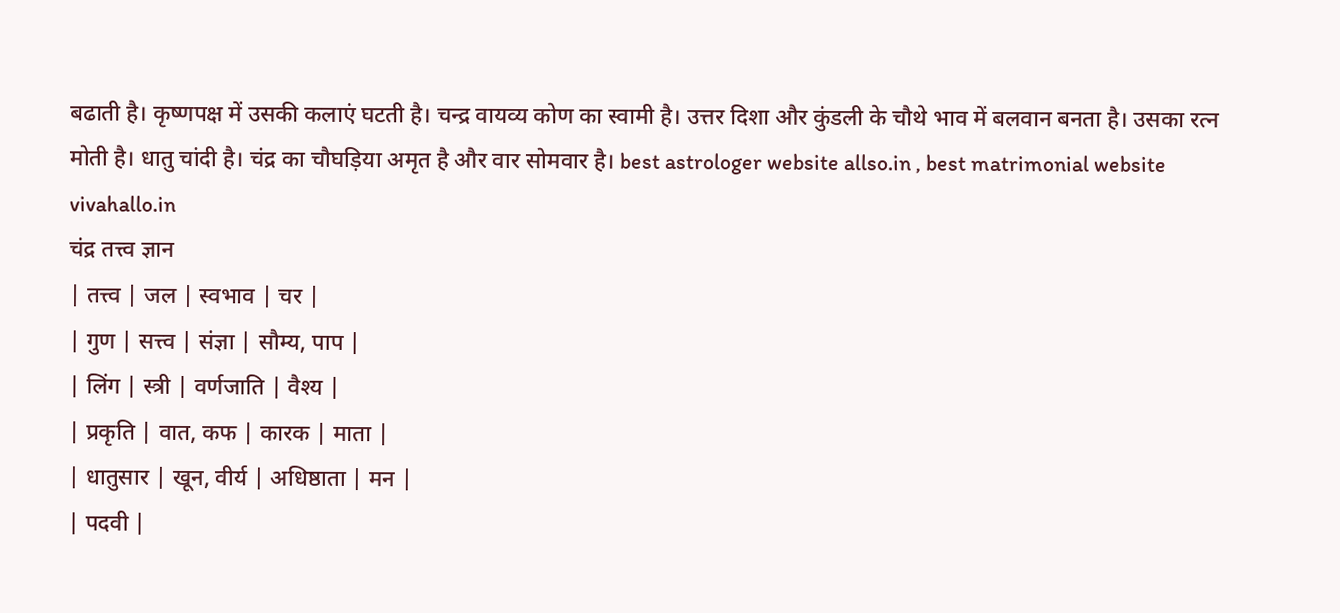बढाती है। कृष्णपक्ष में उसकी कलाएं घटती है। चन्द्र वायव्य कोण का स्वामी है। उत्तर दिशा और कुंडली के चौथे भाव में बलवान बनता है। उसका रत्न मोती है। धातु चांदी है। चंद्र का चौघड़िया अमृत है और वार सोमवार है। best astrologer website allso.in , best matrimonial website vivahallo.in
चंद्र तत्त्व ज्ञान
| तत्त्व | जल | स्वभाव | चर |
| गुण | सत्त्व | संज्ञा | सौम्य, पाप |
| लिंग | स्त्री | वर्णजाति | वैश्य |
| प्रकृति | वात, कफ | कारक | माता |
| धातुसार | खून, वीर्य | अधिष्ठाता | मन |
| पदवी |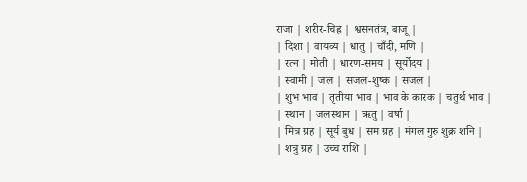राजा | शरीर-चिह्न | श्वसनतंत्र, बाजू |
| दिशा | वायव्य | धातु | चाँदी, मणि |
| रत्न | मोती | धारण-समय | सूर्योदय |
| स्वामी | जल | सजल-शुष्क | सजल |
| शुभ भाव | तृतीया भाव | भाव के कारक | चतुर्थ भाव |
| स्थान | जलस्थान | ऋतु | वर्षा |
| मित्र ग्रह | सूर्य बुध | सम ग्रह | मंगल गुरु शुक्र शनि |
| शत्रु ग्रह | उच्च राशि |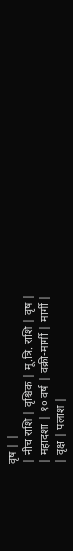वृष | |
| नीच राशि | वृश्चिक | मू.त्रि. राशि | वृष |
| महादशा | १० वर्ष | वक्री-मार्गी | मार्गी |
| वृक्ष | पलाश |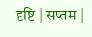दृष्टि | सप्तम |